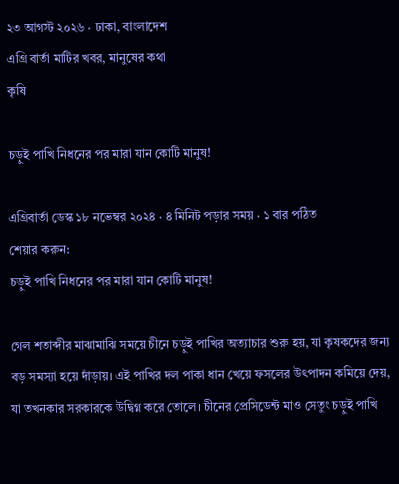২৩ আগস্ট ২০২৬ · ঢাকা, বাংলাদেশ
এগ্রি বার্তা মাটির খবর, মানুষের কথা
কৃষি

চড়ুই পাখি নিধনের পর মারা যান কোটি মানুষ!

এগ্রিবার্তা ডেস্ক ১৮ নভেম্বর ২০২৪ · ৪ মিনিট পড়ার সময় · ১ বার পঠিত
শেয়ার করুন:
চড়ুই পাখি নিধনের পর মারা যান কোটি মানুষ!

গেল শতাব্দীর মাঝামাঝি সময়ে চীনে চড়ুই পাখির অত্যাচার শুরু হয়, যা কৃষকদের জন্য বড় সমস্যা হয়ে দাঁড়ায়। এই পাখির দল পাকা ধান খেয়ে ফসলের উৎপাদন কমিয়ে দেয়, যা তখনকার সরকারকে উদ্বিগ্ন করে তোলে। চীনের প্রেসিডেন্ট মাও সেতুং চড়ুই পাখি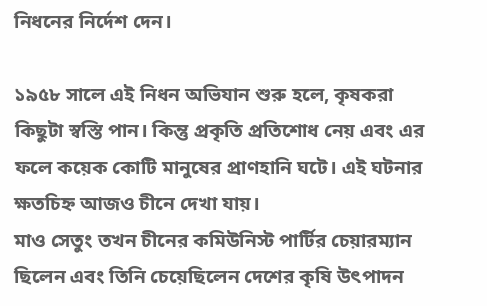নিধনের নির্দেশ দেন।

১৯৫৮ সালে এই নিধন অভিযান শুরু হলে, কৃষকরা কিছুটা স্বস্তি পান। কিন্তু প্রকৃতি প্রতিশোধ নেয় এবং এর ফলে কয়েক কোটি মানুষের প্রাণহানি ঘটে। এই ঘটনার ক্ষতচিহ্ন আজও চীনে দেখা যায়।
মাও সেতুং তখন চীনের কমিউনিস্ট পার্টির চেয়ারম্যান ছিলেন এবং তিনি চেয়েছিলেন দেশের কৃষি উৎপাদন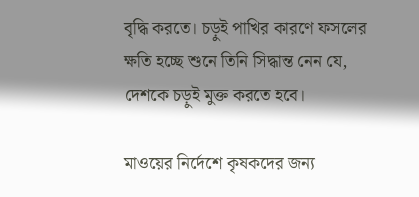বৃদ্ধি করতে। চড়ুই পাখির কারণে ফসলের ক্ষতি হচ্ছে শুনে তিনি সিদ্ধান্ত নেন যে, দেশকে চড়ুই মুক্ত করতে হবে।

মাওয়ের নির্দেশে কৃষকদের জন্য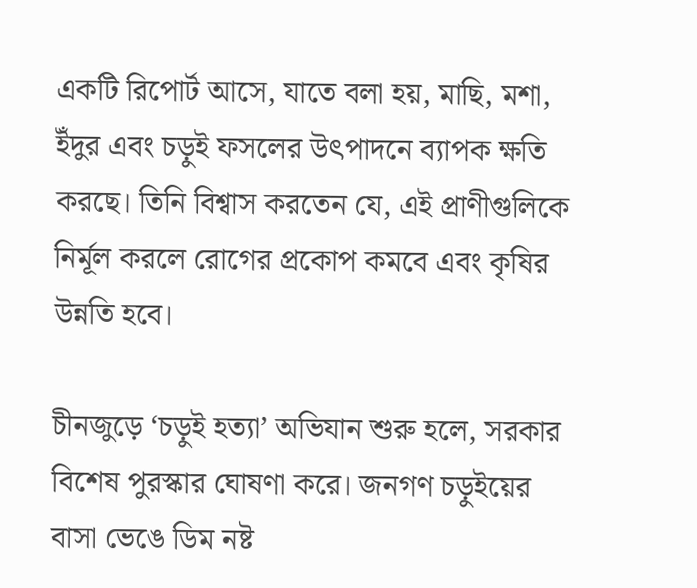একটি রিপোর্ট আসে, যাতে বলা হয়, মাছি, মশা, ইঁদুর এবং চড়ুই ফসলের উৎপাদনে ব্যাপক ক্ষতি করছে। তিনি বিশ্বাস করতেন যে, এই প্রাণীগুলিকে নির্মূল করলে রোগের প্রকোপ কমবে এবং কৃষির উন্নতি হবে।

চীনজুড়ে ‘চড়ুই হত্যা’ অভিযান শুরু হলে, সরকার বিশেষ পুরস্কার ঘোষণা করে। জনগণ চড়ুইয়ের বাসা ভেঙে ডিম নষ্ট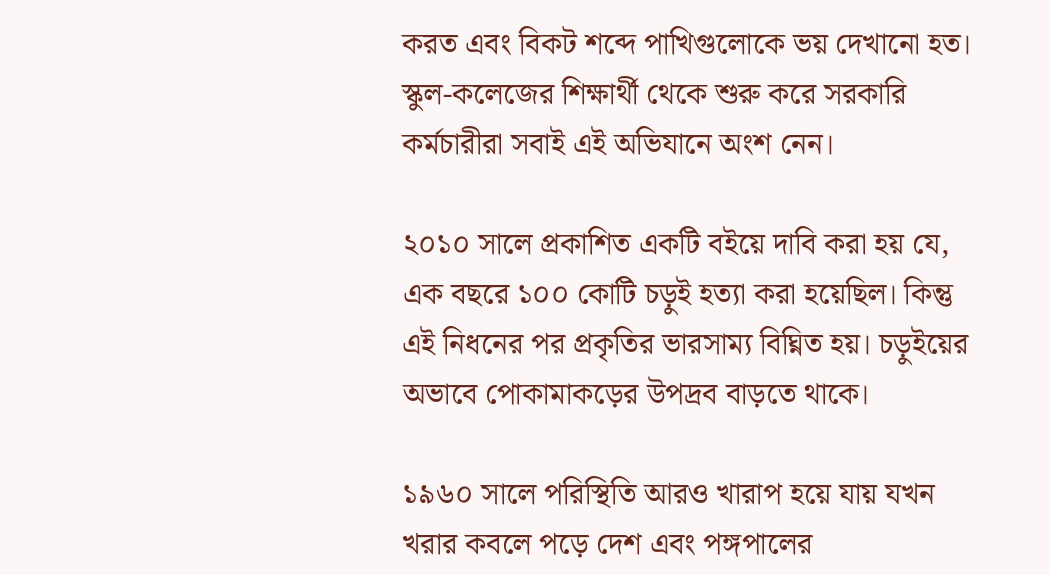করত এবং বিকট শব্দে পাখিগুলোকে ভয় দেখানো হত। স্কুল-কলেজের শিক্ষার্থী থেকে শুরু করে সরকারি কর্মচারীরা সবাই এই অভিযানে অংশ নেন।

২০১০ সালে প্রকাশিত একটি বইয়ে দাবি করা হয় যে, এক বছরে ১০০ কোটি চড়ুই হত্যা করা হয়েছিল। কিন্তু এই নিধনের পর প্রকৃতির ভারসাম্য বিঘ্নিত হয়। চড়ুইয়ের অভাবে পোকামাকড়ের উপদ্রব বাড়তে থাকে।

১৯৬০ সালে পরিস্থিতি আরও খারাপ হয়ে যায় যখন খরার কবলে পড়ে দেশ এবং পঙ্গপালের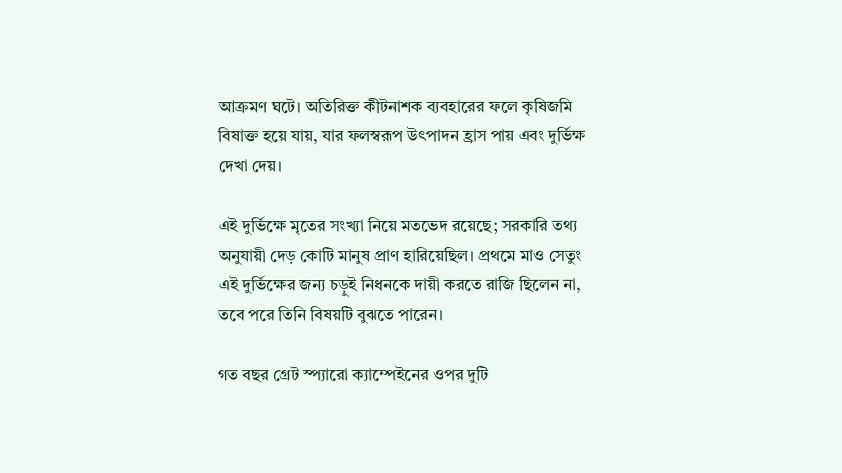আক্রমণ ঘটে। অতিরিক্ত কীটনাশক ব্যবহারের ফলে কৃষিজমি বিষাক্ত হয়ে যায়, যার ফলস্বরূপ উৎপাদন হ্রাস পায় এবং দুর্ভিক্ষ দেখা দেয়।

এই দুর্ভিক্ষে মৃতের সংখ্যা নিয়ে মতভেদ রয়েছে; সরকারি তথ্য অনুযায়ী দেড় কোটি মানুষ প্রাণ হারিয়েছিল। প্রথমে মাও সেতুং এই দুর্ভিক্ষের জন্য চড়ুই নিধনকে দায়ী করতে রাজি ছিলেন না, তবে পরে তিনি বিষয়টি বুঝতে পারেন।

গত বছর গ্রেট স্প্যারো ক্যাম্পেইনের ওপর দুটি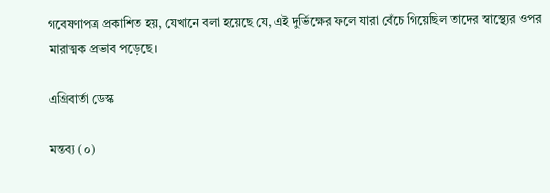গবেষণাপত্র প্রকাশিত হয়, যেখানে বলা হয়েছে যে, এই দুর্ভিক্ষের ফলে যারা বেঁচে গিয়েছিল তাদের স্বাস্থ্যের ওপর মারাত্মক প্রভাব পড়েছে।

এগ্রিবার্তা ডেস্ক

মন্তব্য (০)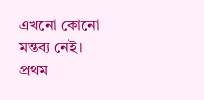এখনো কোনো মন্তব্য নেই। প্রথম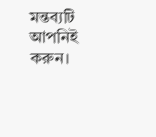মন্তব্যটি আপনিই করুন।